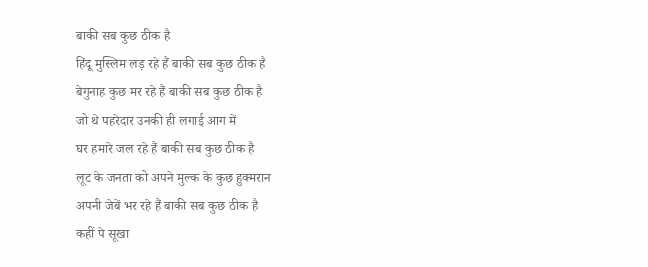बाकी सब कुछ ठीक है
हिंदू मुस्लिम लड़ रहे हैं बाकी सब कुछ ठीक है
बेगुनाह कुछ मर रहे हैं बाकी सब कुछ ठीक है
जो थे पहरेदार उनकी ही लगाई आग में
घर हमारे जल रहे हैं बाकी सब कुछ ठीक है
लूट के जनता को अपने मुल्क के कुछ हुक्मरान
अपनी जेबें भर रहे हैं बाकी सब कुछ ठीक है
कहीं पे सूखा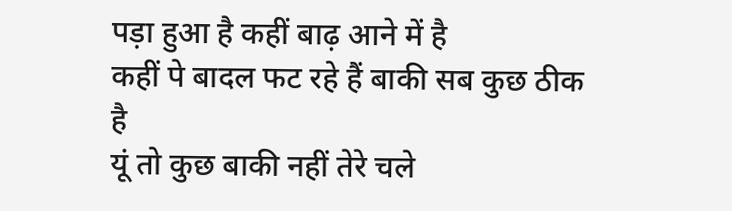पड़ा हुआ है कहीं बाढ़ आने में है
कहीं पे बादल फट रहे हैं बाकी सब कुछ ठीक है
यूं तो कुछ बाकी नहीं तेरे चले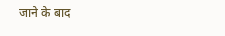जाने के बाद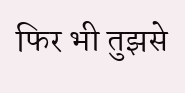फिर भी तुझसे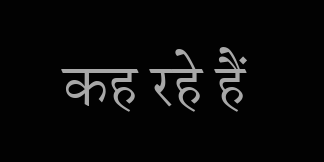कह रहे हैं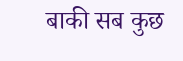बाकी सब कुछ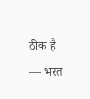ठीक है
— भरत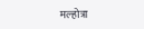मल्होत्रा